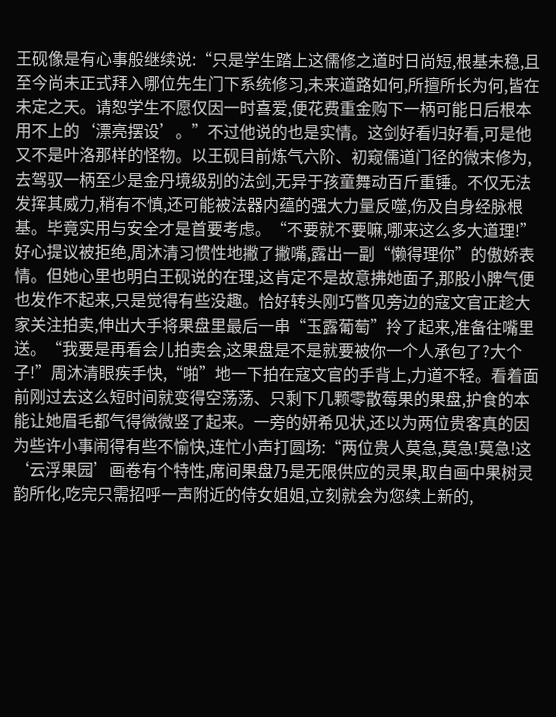王砚像是有心事般继续说:“只是学生踏上这儒修之道时日尚短,根基未稳,且至今尚未正式拜入哪位先生门下系统修习,未来道路如何,所擅所长为何,皆在未定之天。请恕学生不愿仅因一时喜爱,便花费重金购下一柄可能日后根本用不上的‘漂亮摆设’。”不过他说的也是实情。这剑好看归好看,可是他又不是叶洛那样的怪物。以王砚目前炼气六阶、初窥儒道门径的微末修为,去驾驭一柄至少是金丹境级别的法剑,无异于孩童舞动百斤重锤。不仅无法发挥其威力,稍有不慎,还可能被法器内蕴的强大力量反噬,伤及自身经脉根基。毕竟实用与安全才是首要考虑。“不要就不要嘛,哪来这么多大道理!”好心提议被拒绝,周沐清习惯性地撇了撇嘴,露出一副“懒得理你”的傲娇表情。但她心里也明白王砚说的在理,这肯定不是故意拂她面子,那股小脾气便也发作不起来,只是觉得有些没趣。恰好转头刚巧瞥见旁边的寇文官正趁大家关注拍卖,伸出大手将果盘里最后一串“玉露葡萄”拎了起来,准备往嘴里送。“我要是再看会儿拍卖会,这果盘是不是就要被你一个人承包了?大个子!”周沐清眼疾手快,“啪”地一下拍在寇文官的手背上,力道不轻。看着面前刚过去这么短时间就变得空荡荡、只剩下几颗零散莓果的果盘,护食的本能让她眉毛都气得微微竖了起来。一旁的妍希见状,还以为两位贵客真的因为些许小事闹得有些不愉快,连忙小声打圆场:“两位贵人莫急,莫急!莫急!这‘云浮果园’画卷有个特性,席间果盘乃是无限供应的灵果,取自画中果树灵韵所化,吃完只需招呼一声附近的侍女姐姐,立刻就会为您续上新的,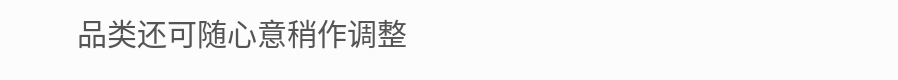品类还可随心意稍作调整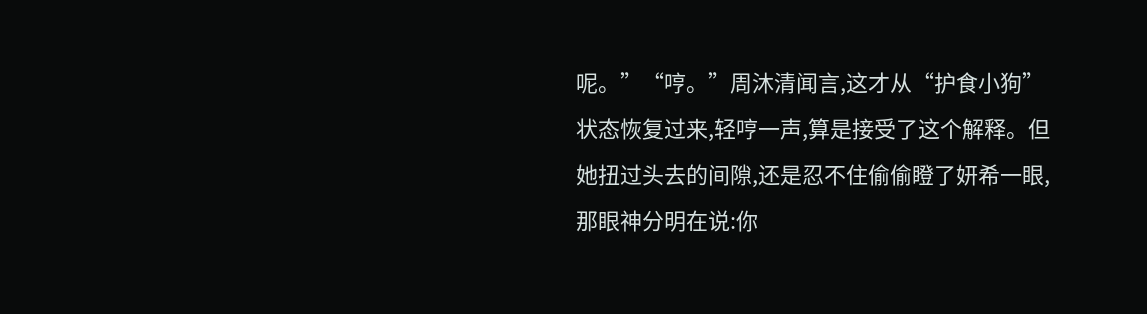呢。”“哼。”周沐清闻言,这才从“护食小狗”状态恢复过来,轻哼一声,算是接受了这个解释。但她扭过头去的间隙,还是忍不住偷偷瞪了妍希一眼,那眼神分明在说:你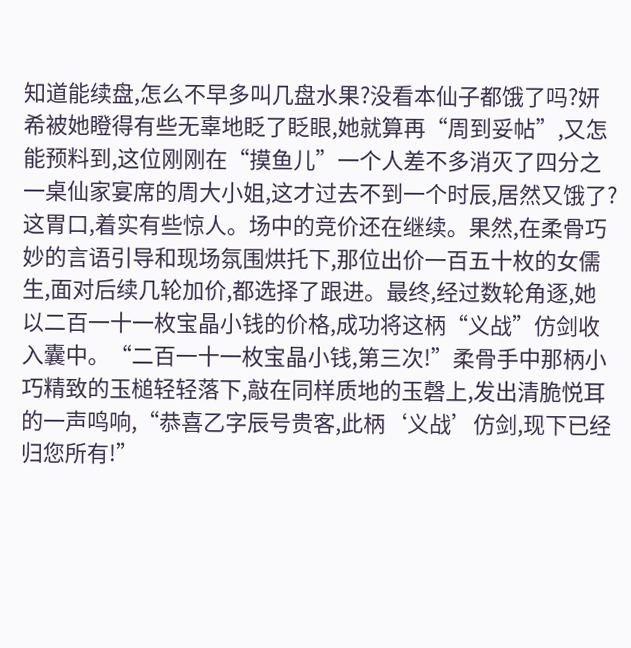知道能续盘,怎么不早多叫几盘水果?没看本仙子都饿了吗?妍希被她瞪得有些无辜地眨了眨眼,她就算再“周到妥帖”,又怎能预料到,这位刚刚在“摸鱼儿”一个人差不多消灭了四分之一桌仙家宴席的周大小姐,这才过去不到一个时辰,居然又饿了?这胃口,着实有些惊人。场中的竞价还在继续。果然,在柔骨巧妙的言语引导和现场氛围烘托下,那位出价一百五十枚的女儒生,面对后续几轮加价,都选择了跟进。最终,经过数轮角逐,她以二百一十一枚宝晶小钱的价格,成功将这柄“义战”仿剑收入囊中。“二百一十一枚宝晶小钱,第三次!”柔骨手中那柄小巧精致的玉槌轻轻落下,敲在同样质地的玉磬上,发出清脆悦耳的一声鸣响,“恭喜乙字辰号贵客,此柄‘义战’仿剑,现下已经归您所有!”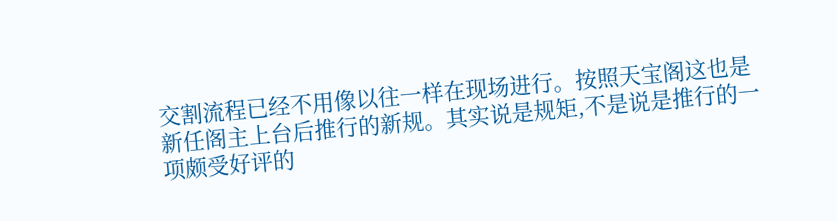交割流程已经不用像以往一样在现场进行。按照天宝阁这也是新任阁主上台后推行的新规。其实说是规矩,不是说是推行的一项颇受好评的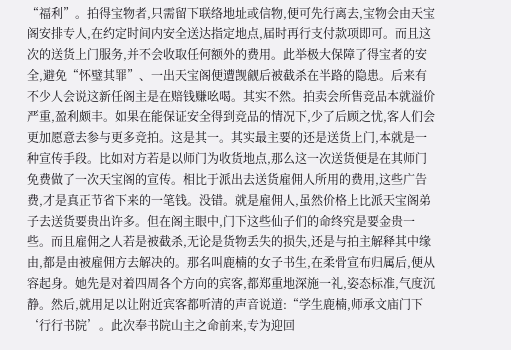“福利”。拍得宝物者,只需留下联络地址或信物,便可先行离去,宝物会由天宝阁安排专人,在约定时间内安全送达指定地点,届时再行支付款项即可。而且这次的送货上门服务,并不会收取任何额外的费用。此举极大保障了得宝者的安全,避免“怀璧其罪”、一出天宝阁便遭觊觎后被截杀在半路的隐患。后来有不少人会说这新任阁主是在赔钱赚吆喝。其实不然。拍卖会所售竞品本就溢价严重,盈利颇丰。如果在能保证安全得到竞品的情况下,少了后顾之忧,客人们会更加愿意去参与更多竞拍。这是其一。其实最主要的还是送货上门,本就是一种宣传手段。比如对方若是以师门为收货地点,那么这一次送货便是在其师门免费做了一次天宝阁的宣传。相比于派出去送货雇佣人所用的费用,这些广告费,才是真正节省下来的一笔钱。没错。就是雇佣人,虽然价格上比派天宝阁弟子去送货要贵出许多。但在阁主眼中,门下这些仙子们的命终究是要金贵一些。而且雇佣之人若是被截杀,无论是货物丢失的损失,还是与拍主解释其中缘由,都是由被雇佣方去解决的。那名叫鹿楠的女子书生,在柔骨宣布归属后,便从容起身。她先是对着四周各个方向的宾客,都郑重地深施一礼,姿态标准,气度沉静。然后,就用足以让附近宾客都听清的声音说道:“学生鹿楠,师承文庙门下‘行行书院’。此次奉书院山主之命前来,专为迎回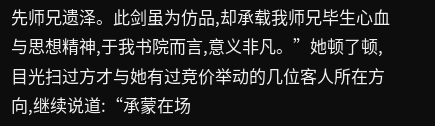先师兄遗泽。此剑虽为仿品,却承载我师兄毕生心血与思想精神,于我书院而言,意义非凡。”她顿了顿,目光扫过方才与她有过竞价举动的几位客人所在方向,继续说道:“承蒙在场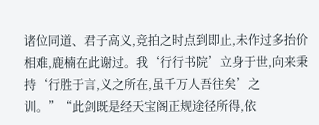诸位同道、君子高义,竞拍之时点到即止,未作过多抬价相难,鹿楠在此谢过。我‘行行书院’立身于世,向来秉持‘行胜于言,义之所在,虽千万人吾往矣’之训。”“此剑既是经天宝阁正规途径所得,依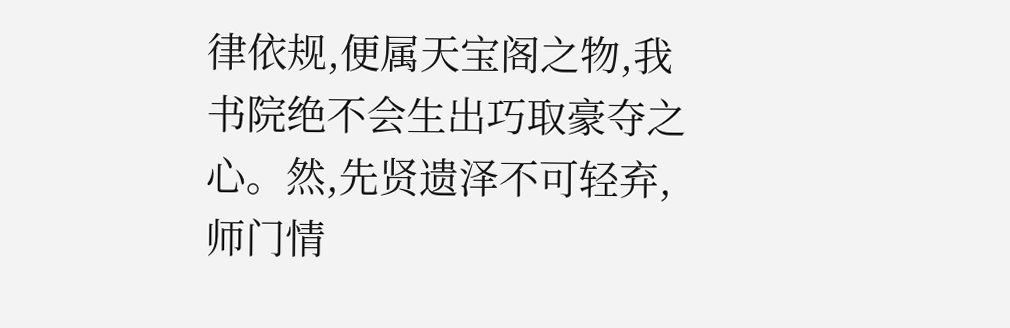律依规,便属天宝阁之物,我书院绝不会生出巧取豪夺之心。然,先贤遗泽不可轻弃,师门情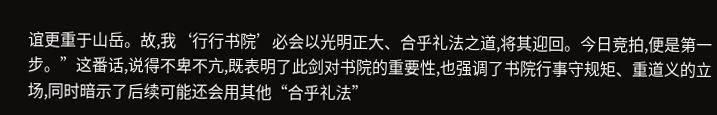谊更重于山岳。故,我‘行行书院’必会以光明正大、合乎礼法之道,将其迎回。今日竞拍,便是第一步。”这番话,说得不卑不亢,既表明了此剑对书院的重要性,也强调了书院行事守规矩、重道义的立场,同时暗示了后续可能还会用其他“合乎礼法”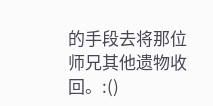的手段去将那位师兄其他遗物收回。:()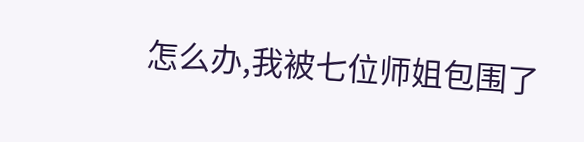怎么办,我被七位师姐包围了